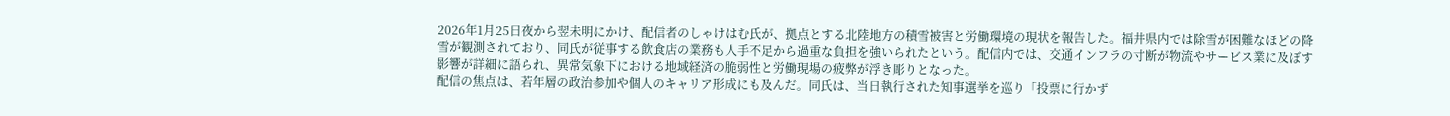2026年1月25日夜から翌未明にかけ、配信者のしゃけはむ氏が、拠点とする北陸地方の積雪被害と労働環境の現状を報告した。福井県内では除雪が困難なほどの降雪が観測されており、同氏が従事する飲食店の業務も人手不足から過重な負担を強いられたという。配信内では、交通インフラの寸断が物流やサービス業に及ぼす影響が詳細に語られ、異常気象下における地域経済の脆弱性と労働現場の疲弊が浮き彫りとなった。
配信の焦点は、若年層の政治参加や個人のキャリア形成にも及んだ。同氏は、当日執行された知事選挙を巡り「投票に行かず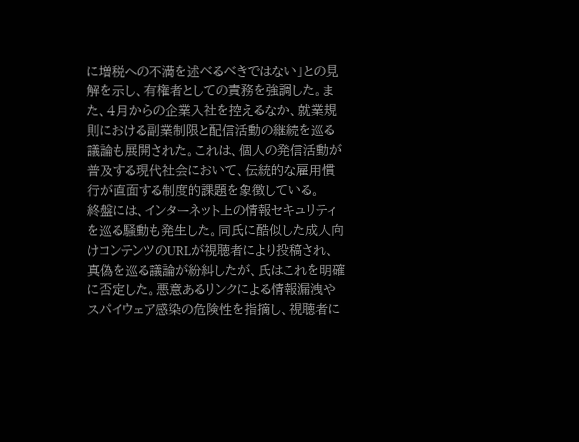に増税への不満を述べるべきではない」との見解を示し、有権者としての責務を強調した。また、4月からの企業入社を控えるなか、就業規則における副業制限と配信活動の継続を巡る議論も展開された。これは、個人の発信活動が普及する現代社会において、伝統的な雇用慣行が直面する制度的課題を象徴している。
終盤には、インターネット上の情報セキュリティを巡る騒動も発生した。同氏に酷似した成人向けコンテンツのURLが視聴者により投稿され、真偽を巡る議論が紛糾したが、氏はこれを明確に否定した。悪意あるリンクによる情報漏洩やスパイウェア感染の危険性を指摘し、視聴者に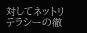対してネットリテラシーの徹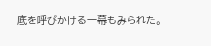底を呼びかける一幕もみられた。